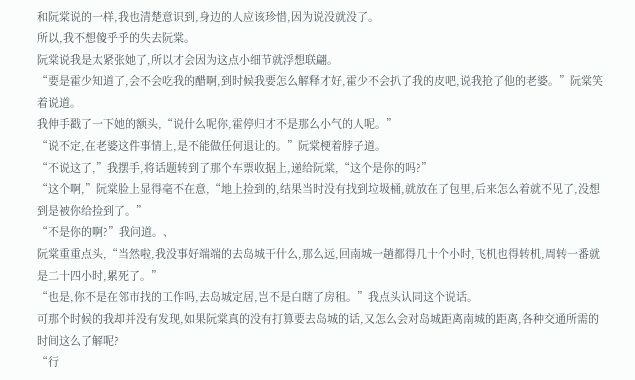和阮棠说的一样,我也清楚意识到,身边的人应该珍惜,因为说没就没了。
所以,我不想傻乎乎的失去阮棠。
阮棠说我是太紧张她了,所以才会因为这点小细节就浮想联翩。
“要是霍少知道了,会不会吃我的醋啊,到时候我要怎么解释才好,霍少不会扒了我的皮吧,说我抢了他的老婆。”阮棠笑着说道。
我伸手戳了一下她的额头,“说什么呢你,霍停归才不是那么小气的人呢。”
“说不定,在老婆这件事情上,是不能做任何退让的。”阮棠梗着脖子道。
“不说这了,”我摆手,将话题转到了那个车票收据上,递给阮棠,“这个是你的吗?”
“这个啊,”阮棠脸上显得毫不在意,“地上捡到的,结果当时没有找到垃圾桶,就放在了包里,后来怎么着就不见了,没想到是被你给捡到了。”
“不是你的啊?”我问道。、
阮棠重重点头,“当然啦,我没事好端端的去岛城干什么,那么远,回南城一趟都得几十个小时,飞机也得转机,周转一番就是二十四小时,累死了。”
“也是,你不是在邻市找的工作吗,去岛城定居,岂不是白瞎了房租。”我点头认同这个说话。
可那个时候的我却并没有发现,如果阮棠真的没有打算要去岛城的话,又怎么会对岛城距离南城的距离,各种交通所需的时间这么了解呢?
“行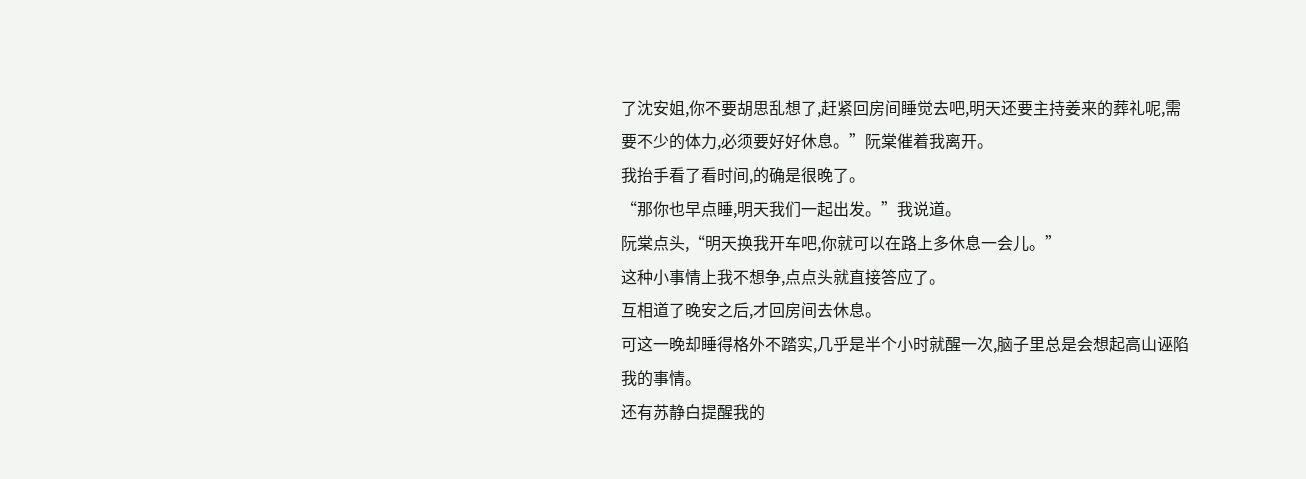了沈安姐,你不要胡思乱想了,赶紧回房间睡觉去吧,明天还要主持姜来的葬礼呢,需要不少的体力,必须要好好休息。”阮棠催着我离开。
我抬手看了看时间,的确是很晚了。
“那你也早点睡,明天我们一起出发。”我说道。
阮棠点头,“明天换我开车吧,你就可以在路上多休息一会儿。”
这种小事情上我不想争,点点头就直接答应了。
互相道了晚安之后,才回房间去休息。
可这一晚却睡得格外不踏实,几乎是半个小时就醒一次,脑子里总是会想起高山诬陷我的事情。
还有苏静白提醒我的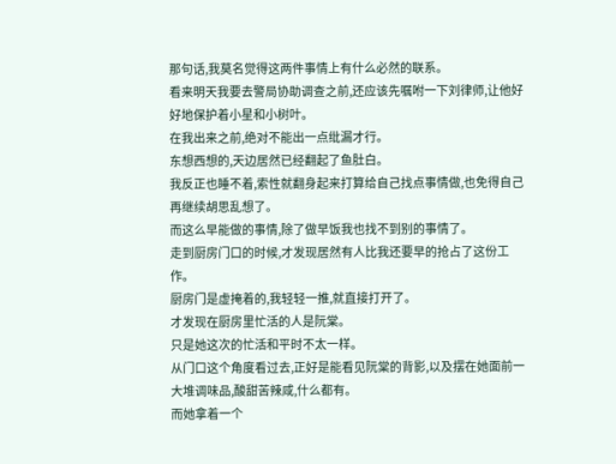那句话,我莫名觉得这两件事情上有什么必然的联系。
看来明天我要去警局协助调查之前,还应该先嘱咐一下刘律师,让他好好地保护着小星和小树叶。
在我出来之前,绝对不能出一点纰漏才行。
东想西想的,天边居然已经翻起了鱼肚白。
我反正也睡不着,索性就翻身起来打算给自己找点事情做,也免得自己再继续胡思乱想了。
而这么早能做的事情,除了做早饭我也找不到别的事情了。
走到厨房门口的时候,才发现居然有人比我还要早的抢占了这份工作。
厨房门是虚掩着的,我轻轻一推,就直接打开了。
才发现在厨房里忙活的人是阮棠。
只是她这次的忙活和平时不太一样。
从门口这个角度看过去,正好是能看见阮棠的背影,以及摆在她面前一大堆调味品,酸甜苦辣咸,什么都有。
而她拿着一个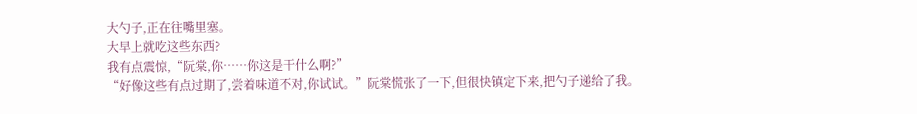大勺子,正在往嘴里塞。
大早上就吃这些东西?
我有点震惊,“阮棠,你……你这是干什么啊?”
“好像这些有点过期了,尝着味道不对,你试试。”阮棠慌张了一下,但很快镇定下来,把勺子递给了我。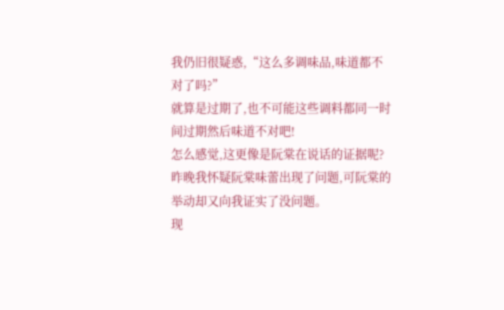我仍旧很疑惑,“这么多调味品,味道都不对了吗?”
就算是过期了,也不可能这些调料都同一时间过期然后味道不对吧!
怎么感觉,这更像是阮棠在说话的证据呢?
昨晚我怀疑阮棠味蕾出现了问题,可阮棠的举动却又向我证实了没问题。
现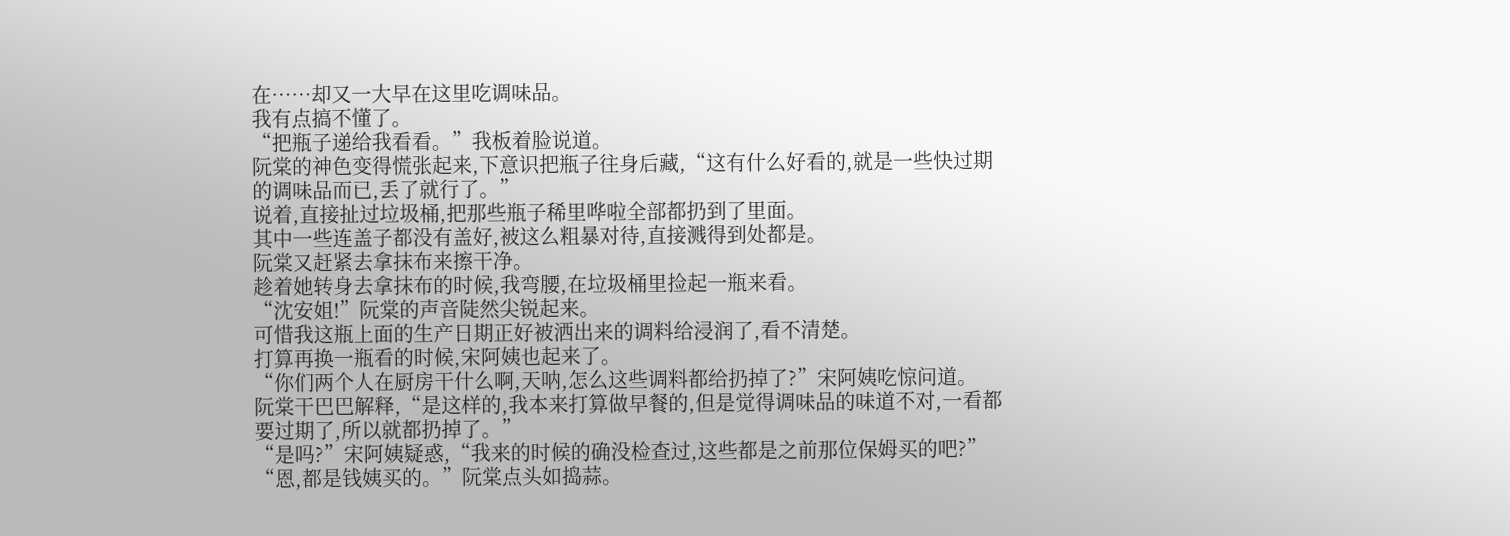在……却又一大早在这里吃调味品。
我有点搞不懂了。
“把瓶子递给我看看。”我板着脸说道。
阮棠的神色变得慌张起来,下意识把瓶子往身后藏,“这有什么好看的,就是一些快过期的调味品而已,丢了就行了。”
说着,直接扯过垃圾桶,把那些瓶子稀里哗啦全部都扔到了里面。
其中一些连盖子都没有盖好,被这么粗暴对待,直接溅得到处都是。
阮棠又赶紧去拿抹布来擦干净。
趁着她转身去拿抹布的时候,我弯腰,在垃圾桶里捡起一瓶来看。
“沈安姐!”阮棠的声音陡然尖锐起来。
可惜我这瓶上面的生产日期正好被洒出来的调料给浸润了,看不清楚。
打算再换一瓶看的时候,宋阿姨也起来了。
“你们两个人在厨房干什么啊,天呐,怎么这些调料都给扔掉了?”宋阿姨吃惊问道。
阮棠干巴巴解释,“是这样的,我本来打算做早餐的,但是觉得调味品的味道不对,一看都要过期了,所以就都扔掉了。”
“是吗?”宋阿姨疑惑,“我来的时候的确没检查过,这些都是之前那位保姆买的吧?”
“恩,都是钱姨买的。”阮棠点头如捣蒜。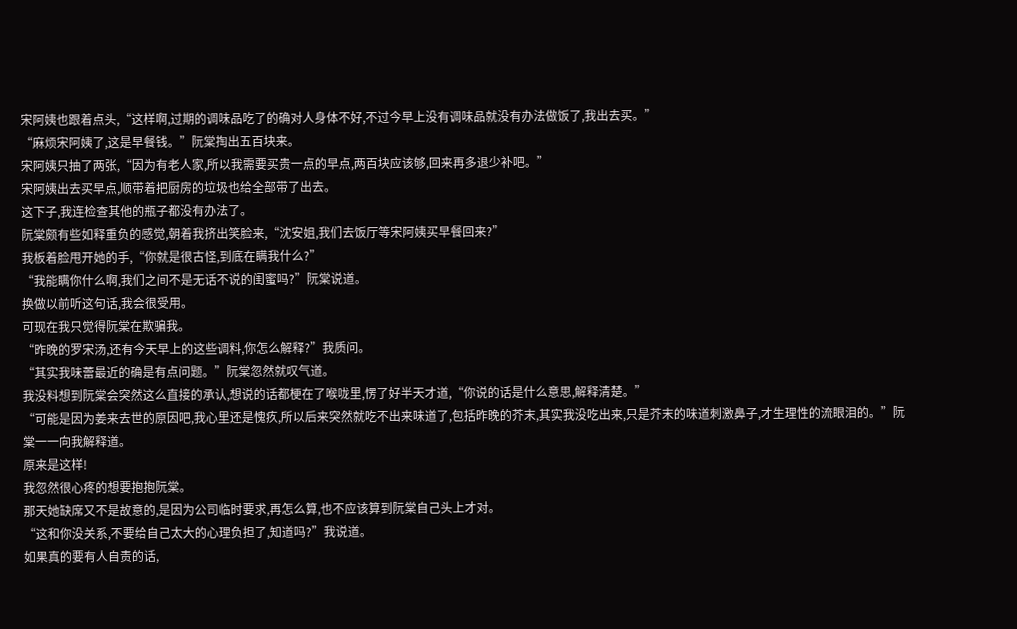宋阿姨也跟着点头,“这样啊,过期的调味品吃了的确对人身体不好,不过今早上没有调味品就没有办法做饭了,我出去买。”
“麻烦宋阿姨了,这是早餐钱。”阮棠掏出五百块来。
宋阿姨只抽了两张,“因为有老人家,所以我需要买贵一点的早点,两百块应该够,回来再多退少补吧。”
宋阿姨出去买早点,顺带着把厨房的垃圾也给全部带了出去。
这下子,我连检查其他的瓶子都没有办法了。
阮棠颇有些如释重负的感觉,朝着我挤出笑脸来,“沈安姐,我们去饭厅等宋阿姨买早餐回来?”
我板着脸甩开她的手,“你就是很古怪,到底在瞒我什么?”
“我能瞒你什么啊,我们之间不是无话不说的闺蜜吗?”阮棠说道。
换做以前听这句话,我会很受用。
可现在我只觉得阮棠在欺骗我。
“昨晚的罗宋汤,还有今天早上的这些调料,你怎么解释?”我质问。
“其实我味蕾最近的确是有点问题。”阮棠忽然就叹气道。
我没料想到阮棠会突然这么直接的承认,想说的话都梗在了喉咙里,愣了好半天才道,“你说的话是什么意思,解释清楚。”
“可能是因为姜来去世的原因吧,我心里还是愧疚,所以后来突然就吃不出来味道了,包括昨晚的芥末,其实我没吃出来,只是芥末的味道刺激鼻子,才生理性的流眼泪的。”阮棠一一向我解释道。
原来是这样!
我忽然很心疼的想要抱抱阮棠。
那天她缺席又不是故意的,是因为公司临时要求,再怎么算,也不应该算到阮棠自己头上才对。
“这和你没关系,不要给自己太大的心理负担了,知道吗?”我说道。
如果真的要有人自责的话,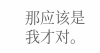那应该是我才对。